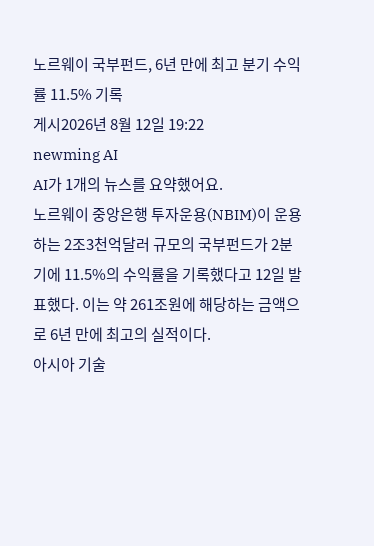노르웨이 국부펀드, 6년 만에 최고 분기 수익률 11.5% 기록
게시2026년 8월 12일 19:22
newming AI
AI가 1개의 뉴스를 요약했어요.
노르웨이 중앙은행 투자운용(NBIM)이 운용하는 2조3천억달러 규모의 국부펀드가 2분기에 11.5%의 수익률을 기록했다고 12일 발표했다. 이는 약 261조원에 해당하는 금액으로 6년 만에 최고의 실적이다.
아시아 기술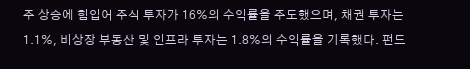주 상승에 힘입어 주식 투자가 16%의 수익률을 주도했으며, 채권 투자는 1.1%, 비상장 부동산 및 인프라 투자는 1.8%의 수익률을 기록했다. 펀드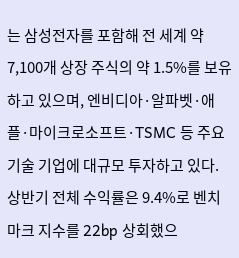는 삼성전자를 포함해 전 세계 약 7,100개 상장 주식의 약 1.5%를 보유하고 있으며, 엔비디아·알파벳·애플·마이크로소프트·TSMC 등 주요 기술 기업에 대규모 투자하고 있다.
상반기 전체 수익률은 9.4%로 벤치마크 지수를 22bp 상회했으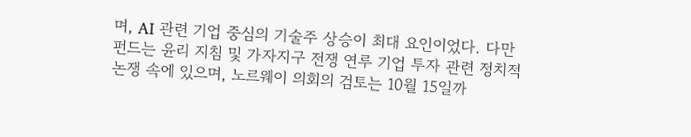며, AI 관련 기업 중심의 기술주 상승이 최대 요인이었다. 다만 펀드는 윤리 지침 및 가자지구 전쟁 연루 기업 투자 관련 정치적 논쟁 속에 있으며, 노르웨이 의회의 검토는 10월 15일까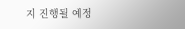지 진행될 예정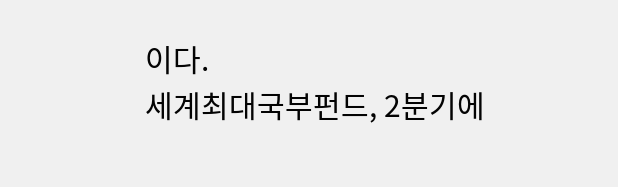이다.
세계최대국부펀드, 2분기에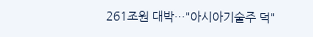261조원 대박…"아시아기술주 덕"